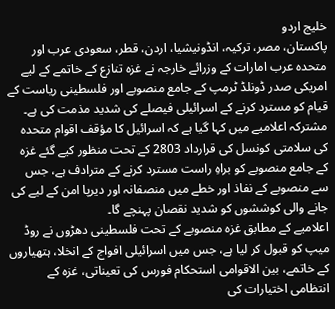خلیج اردو
پاکستان، مصر، ترکیہ، انڈونیشیا، اردن، قطر، سعودی عرب اور متحدہ عرب امارات کے وزرائے خارجہ نے غزہ تنازع کے خاتمے کے لیے امریکی صدر ڈونلڈ ٹرمپ کے جامع منصوبے اور فلسطینی ریاست کے قیام کو مسترد کرنے کے اسرائیلی فیصلے کی شدید مذمت کی ہے۔
مشترکہ اعلامیے میں کہا گیا ہے کہ اسرائیل کا مؤقف اقوام متحدہ کی سلامتی کونسل کی قرارداد 2803 کے تحت منظور کیے گئے غزہ کے جامع منصوبے کو براہِ راست مسترد کرنے کے مترادف ہے، جس سے منصوبے کے نفاذ اور خطے میں منصفانہ اور دیرپا امن کے لیے کی جانے والی کوششوں کو شدید نقصان پہنچے گا۔
اعلامیے کے مطابق غزہ منصوبے کے تحت فلسطینی دھڑوں نے روڈ میپ کو قبول کر لیا ہے، جس میں اسرائیلی افواج کے انخلا، ہتھیاروں کے خاتمے، بین الاقوامی استحکام فورس کی تعیناتی، غزہ کے انتظامی اختیارات کی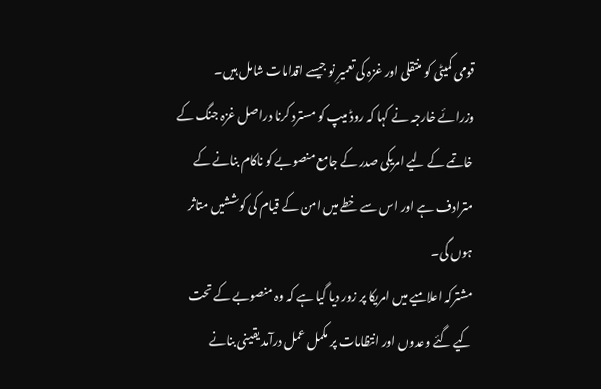قومی کمیٹی کو منتقلی اور غزہ کی تعمیرِ نو جیسے اقدامات شامل ہیں۔
وزرائے خارجہ نے کہا کہ روڈ میپ کو مسترد کرنا دراصل غزہ جنگ کے خاتمے کے لیے امریکی صدر کے جامع منصوبے کو ناکام بنانے کے مترادف ہے اور اس سے خطے میں امن کے قیام کی کوششیں متاثر ہوں گی۔
مشترکہ اعلامیے میں امریکا پر زور دیا گیا ہے کہ وہ منصوبے کے تحت کیے گئے وعدوں اور انتظامات پر مکمل عمل درآمد یقینی بنانے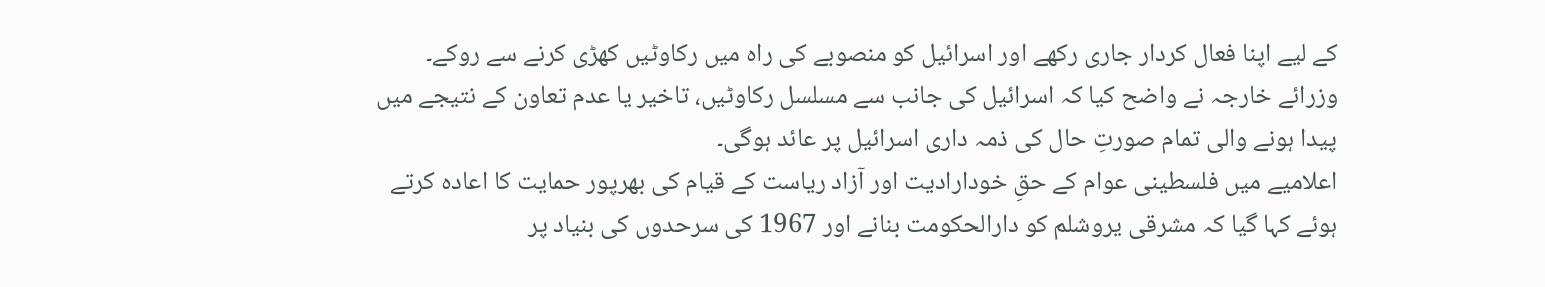کے لیے اپنا فعال کردار جاری رکھے اور اسرائیل کو منصوبے کی راہ میں رکاوٹیں کھڑی کرنے سے روکے۔
وزرائے خارجہ نے واضح کیا کہ اسرائیل کی جانب سے مسلسل رکاوٹیں، تاخیر یا عدم تعاون کے نتیجے میں پیدا ہونے والی تمام صورتِ حال کی ذمہ داری اسرائیل پر عائد ہوگی۔
اعلامیے میں فلسطینی عوام کے حقِ خودارادیت اور آزاد ریاست کے قیام کی بھرپور حمایت کا اعادہ کرتے ہوئے کہا گیا کہ مشرقی یروشلم کو دارالحکومت بنانے اور 1967 کی سرحدوں کی بنیاد پر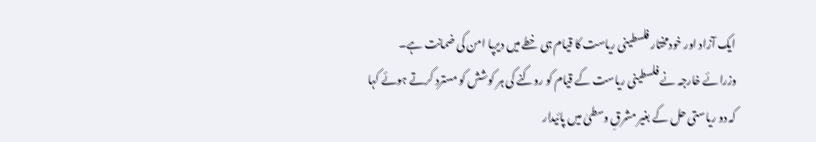ایک آزاد اور خودمختار فلسطینی ریاست کا قیام ہی خطے میں دیرپا امن کی ضمانت ہے۔
وزرائے خارجہ نے فلسطینی ریاست کے قیام کو روکنے کی ہر کوشش کو مسترد کرتے ہوئے کہا کہ دو ریاستی حل کے بغیر مشرقِ وسطیٰ میں پائیدار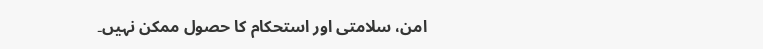امن، سلامتی اور استحکام کا حصول ممکن نہیں۔